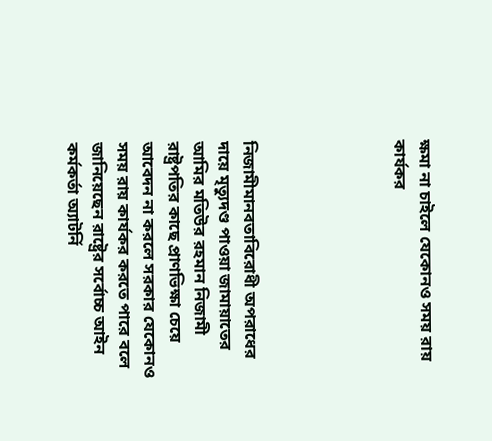ক্ষমা না চাইলে যেকোনও সময় রায় কার্যকর





নিজামীমানবতাবিরোধী অপরাধের দায়ে মৃত্যুদণ্ড পাওয়া জামায়াতের আমির মতিউর রহমান নিজামী রাষ্ট্রপতির কাছে প্রাণভিক্ষা চেয়ে আবেদন না করলে সরকার যেকোনও সময় রায় কার্যকর করতে পারে বলে জানিয়েছেন রাষ্ট্রের সর্বোচ্চ আইন কর্মকর্তা অ্যাটর্নি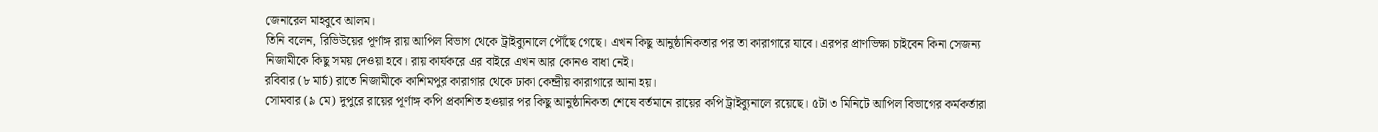জেনারেল মাহবুবে আলম।
তিনি বলেন, রিভিউয়ের পূর্ণাঙ্গ রায় আপিল বিভাগ থেকে ট্রাইব্যুনালে পৌঁছে গেছে। এখন কিছু আনুষ্ঠানিকতার পর তা কারাগারে যাবে। এরপর প্রাণভিক্ষা চাইবেন কিনা সেজন্য নিজামীকে কিছু সময় দেওয়া হবে। রায় কার্যকরে এর বাইরে এখন আর কোনও বাধা নেই।
রবিবার (৮ মার্চ) রাতে নিজামীকে কাশিমপুর কারাগার থেকে ঢাকা কেন্দ্রীয় কারাগারে আনা হয়।
সোমবার (৯ মে) দুপুরে রায়ের পূর্ণাঙ্গ কপি প্রকাশিত হওয়ার পর কিছু আনুষ্ঠানিকতা শেষে বর্তমানে রায়ের কপি ট্রাইব্যুনালে রয়েছে। ৫টা ৩ মিনিটে আপিল বিভাগের কর্মকর্তারা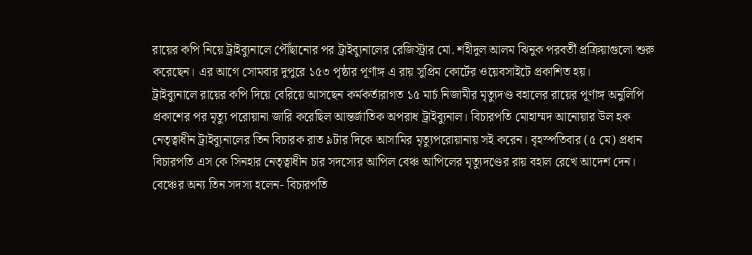রায়ের কপি নিয়ে ট্রাইব্যুনালে পৌঁছানোর পর ট্রাইব্যুনালের রেজিস্ট্রার মো. শহীদুল আলম ঝিনুক পরবর্তী প্রক্রিয়াগুলো শুরু করেছেন। এর আগে সোমবার দুপুরে ১৫৩ পৃষ্ঠার পূর্ণাঙ্গ এ রায় সুপ্রিম কোর্টের ওয়েবসাইটে প্রকাশিত হয়।
ট্রাইব্যুনালে রায়ের কপি দিয়ে বেরিয়ে আসছেন কর্মকর্তারাগত ১৫ মার্চ নিজামীর মৃত্যুদণ্ড বহালের রায়ের পূর্ণাঙ্গ অনুলিপি প্রকাশের পর মৃত্যু পরোয়ানা জারি করেছিল আন্তর্জাতিক অপরাধ ট্রাইব্যুনাল। বিচারপতি মোহাম্মদ আনোয়ার উল হক নেতৃত্বাধীন ট্রাইব্যুনালের তিন বিচারক রাত ৯টার দিকে আসামির মৃত্যুপরোয়ানায় সই করেন। বৃহস্পতিবার (৫ মে) প্রধান বিচারপতি এস কে সিনহার নেতৃত্বাধীন চার সদস্যের আপিল বেঞ্চ আপিলের মৃত্যুদণ্ডের রায় বহাল রেখে আদেশ দেন।
বেঞ্চের অন্য তিন সদস্য হলেন- বিচারপতি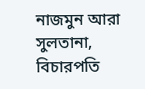নাজমুন আরা সুলতানা, বিচারপতি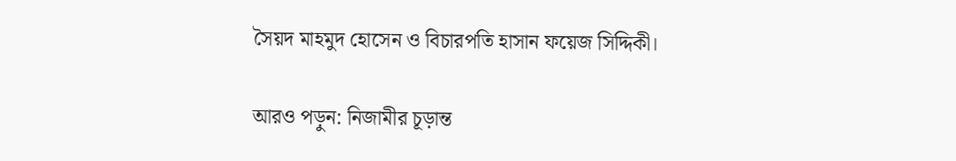সৈয়দ মাহমুদ হোসেন ও বিচারপতি হাসান ফয়েজ সিদ্দিকী।

আরও পড়ুন: নিজামীর চূড়ান্ত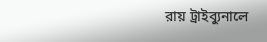রায় ট্রাইব্যুনালে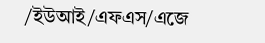/ইউআই/এফএস/এজে